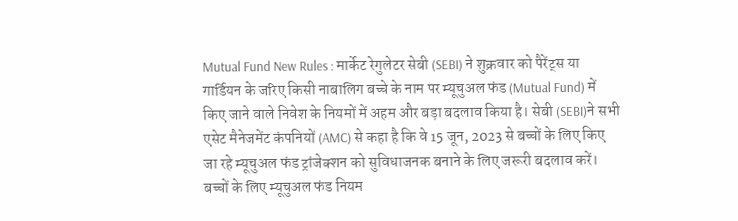Mutual Fund New Rules : मार्केट रेगुलेटर सेबी (SEBI) ने शुक्रवार को पैरेंट्स या गार्डियन के जरिए किसी नाबालिग बच्चे के नाम पर म्यूचुअल फंड (Mutual Fund) में किए जाने वाले निवेश के नियमों में अहम और बड़ा बदलाव किया है। सेबी (SEBI)ने सभी एसेट मैनेजमेंट कंपनियों (AMC) से कहा है कि वे 15 जून, 2023 से बच्चों के लिए किए जा रहे म्यूचुअल फंड ट्रांजेक्शन को सुविधाजनक बनाने के लिए जरूरी बदलाव करें।
बच्चों के लिए म्यूचुअल फंड नियम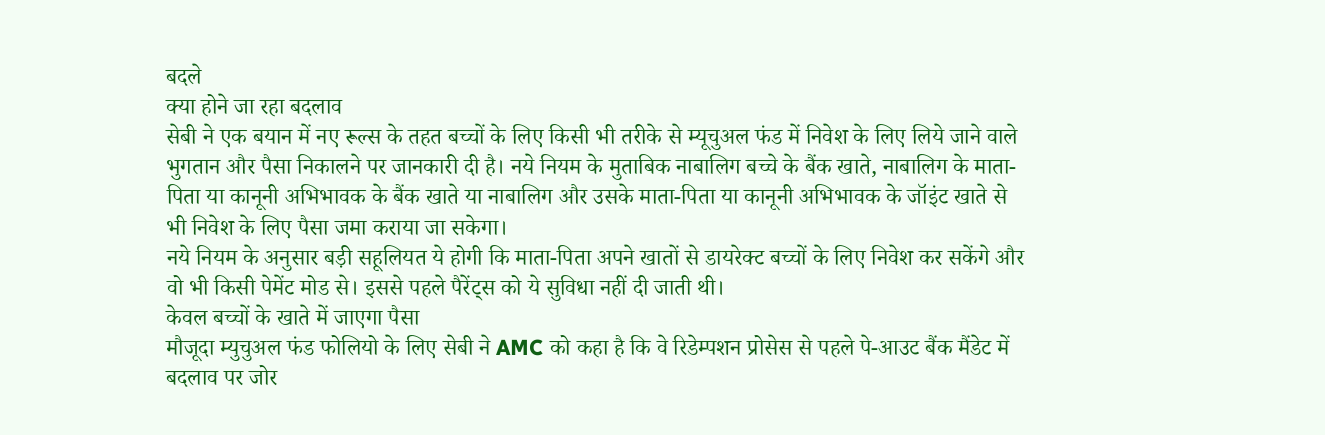बदले
क्या होने जा रहा बदलाव
सेबी ने एक बयान में नए रूल्स के तहत बच्चों के लिए किसी भी तरीके से म्यूचुअल फंड में निवेश के लिए लिये जाने वाले भुगतान और पैसा निकालने पर जानकारी दी है। नये नियम के मुताबिक नाबालिग बच्चे के बैंक खाते, नाबालिग के माता-पिता या कानूनी अभिभावक के बैंक खाते या नाबालिग और उसके माता-पिता या कानूनी अभिभावक के जॉइंट खाते से भी निवेश के लिए पैसा जमा कराया जा सकेगा।
नये नियम के अनुसार बड़ी सहूलियत ये होगी कि माता-पिता अपने खातों से डायरेक्ट बच्चों के लिए निवेश कर सकेंगे और वो भी किसी पेमेंट मोड से। इससे पहले पैरेंट्स को ये सुविधा नहीं दी जाती थी।
केवल बच्चों के खाते में जाएगा पैसा
मौजूदा म्युचुअल फंड फोलियो के लिए सेबी ने AMC को कहा है कि वे रिडेम्पशन प्रोसेस से पहले पे-आउट बैंक मैंडेट में बदलाव पर जोर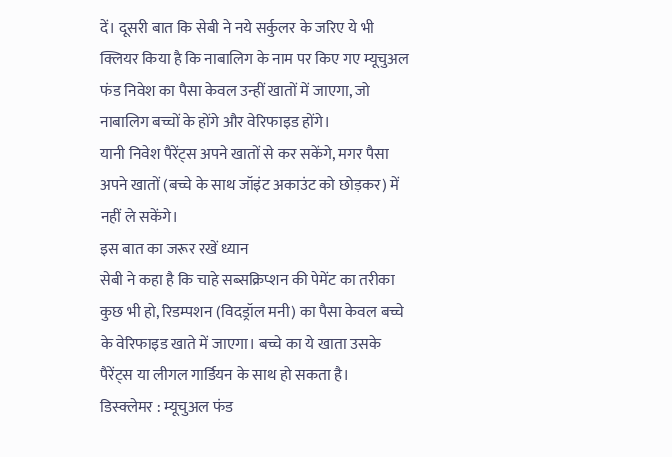दें। दूसरी बात कि सेबी ने नये सर्कुलर के जरिए ये भी क्लियर किया है कि नाबालिग के नाम पर किए गए म्यूचुअल फंड निवेश का पैसा केवल उन्हीं खातों में जाएगा, जो नाबालिग बच्चों के होंगे और वेरिफाइड होंगे।
यानी निवेश पैरेंट्स अपने खातों से कर सकेंगे, मगर पैसा अपने खातों (बच्चे के साथ जॉइंट अकाउंट को छोड़कर) में नहीं ले सकेंगे।
इस बात का जरूर रखें ध्यान
सेबी ने कहा है कि चाहे सब्सक्रिप्शन की पेमेंट का तरीका कुछ भी हो, रिडम्पशन (विदड्रॉल मनी) का पैसा केवल बच्चे के वेरिफाइड खाते में जाएगा। बच्चे का ये खाता उसके पैरेंट्स या लीगल गार्डियन के साथ हो सकता है।
डिस्क्लेमर : म्यूचुअल फंड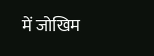में जोखिम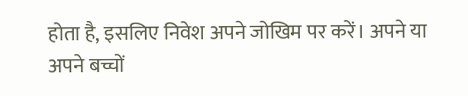होता है, इसलिए निवेश अपने जोखिम पर करें। अपने या अपने बच्चों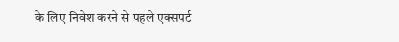के लिए निवेश करने से पहले एक्सपर्ट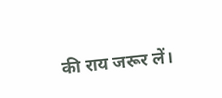की राय जरूर लें।